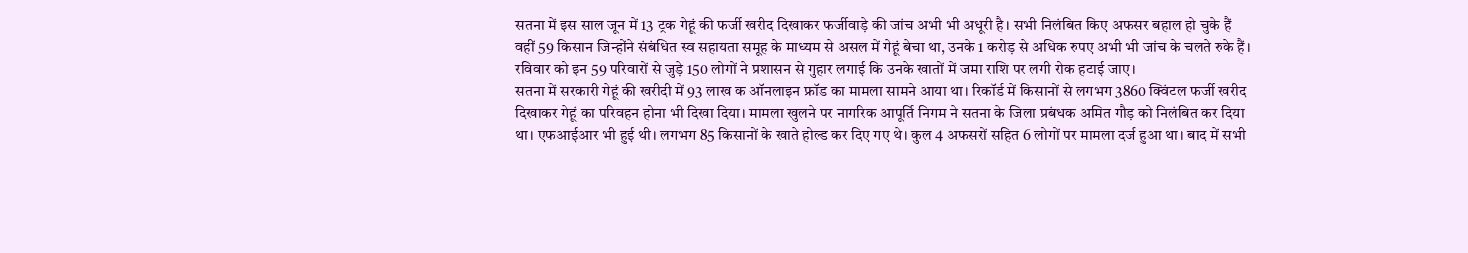सतना में इस साल जून में 13 ट्रक गेहूं की फर्जी खरीद दिखाकर फर्जीवाड़े की जांच अभी भी अधूरी है। सभी निलंबित किए अफसर बहाल हो चुके हैं वहीं 59 किसान जिन्होंने संबंधित स्व सहायता समूह के माध्यम से असल में गेहूं बेचा था, उनके 1 करोड़ से अधिक रुपए अभी भी जांच के चलते रुके हैं। रविवार को इन 59 परिवारों से जुड़े 150 लोगों ने प्रशासन से गुहार लगाई कि उनके खातों में जमा राशि पर लगी रोक हटाई जाए।
सतना में सरकारी गेहूं की खरीदी में 93 लाख क ऑनलाइन फ्रॉड का मामला सामने आया था। रिकॉर्ड में किसानों से लगभग 3860 क्विंटल फर्जी खरीद दिखाकर गेहूं का परिवहन होना भी दिखा दिया। मामला खुलने पर नागरिक आपूर्ति निगम ने सतना के जिला प्रबंधक अमित गौड़ को निलंबित कर दिया था। एफआईआर भी हुई थी। लगभग 85 किसानों के खाते होल्ड कर दिए गए थे। कुल 4 अफसरों सहित 6 लोगों पर मामला दर्ज हुआ था। बाद में सभी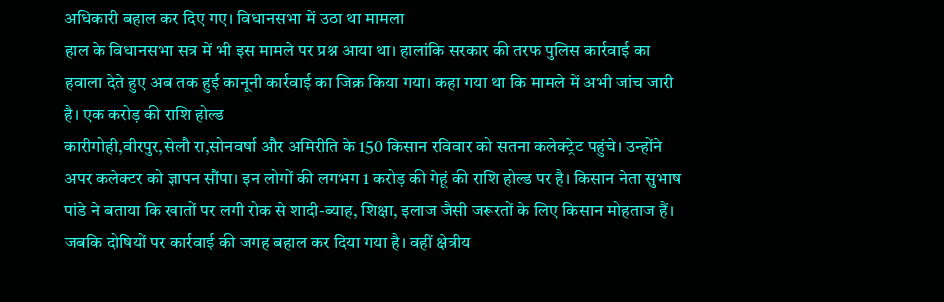अधिकारी बहाल कर दिए गए। विधानसभा में उठा था मामला
हाल के विधानसभा सत्र में भी इस मामले पर प्रश्न आया था। हालांकि सरकार की तरफ पुलिस कार्रवाई का हवाला देते हुए अब तक हुई कानूनी कार्रवाई का जिक्र किया गया। कहा गया था कि मामले में अभी जांच जारी है। एक करोड़ की राशि होल्ड
कारीगोही,वीरपुर,सेलौ रा,सोनवर्षा और अमिरीति के 150 किसान रविवार को सतना कलेक्ट्रेट पहुंचे। उन्होंने अपर कलेक्टर को ज्ञापन सौंपा। इन लोगों की लगभग 1 करोड़ की गेहूं की राशि होल्ड पर है। किसान नेता सुभाष पांडे ने बताया कि खातों पर लगी रोक से शादी-ब्याह, शिक्षा, इलाज जैसी जरूरतों के लिए किसान मोहताज हैं। जबकि दोषियों पर कार्रवाई की जगह बहाल कर दिया गया है। वहीं क्षेत्रीय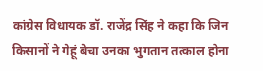कांग्रेस विधायक डॉ. राजेंद्र सिंह ने कहा कि जिन किसानों ने गेहूं बेचा उनका भुगतान तत्काल होना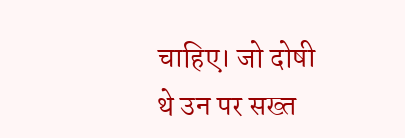चाहिए। जो दोषी थे उन पर सख्त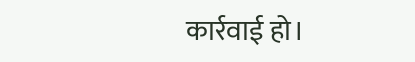कार्रवाई हो।